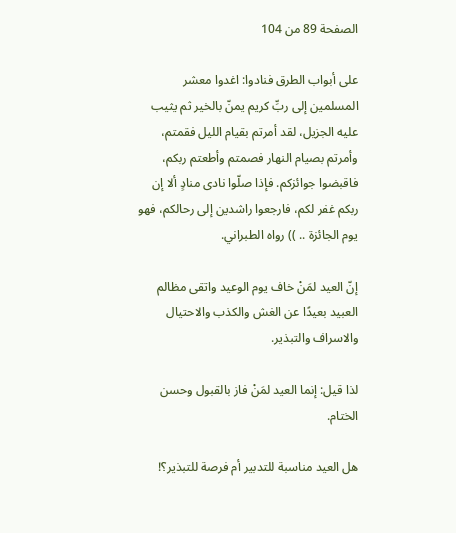الصفحة 89 من 104

على أبواب الطرق فنادوا: اغدوا معشر المسلمين إلى ربِّ كريم يمنّ بالخير ثم يثيب عليه الجزيل، لقد أمرتم بقيام الليل فقمتم، وأمرتم بصيام النهار فصمتم وأطعتم ربكم، فاقبضوا جوائزكم. فإذا صلّوا نادى منادٍ ألا إن ربكم غفر لكم، فارجعوا راشدين إلى رحالكم، فهو يوم الجائزة .. )) رواه الطبراني.

إنّ العيد لمَنْ خاف يوم الوعيد واتقى مظالم العبيد بعيدًا عن الغش والكذب والاحتيال والاسراف والتبذير.

لذا قيل: إنما العيد لمَنْ فاز بالقبول وحسن الختام.

هل العيد مناسبة للتدبير أم فرصة للتبذير؟!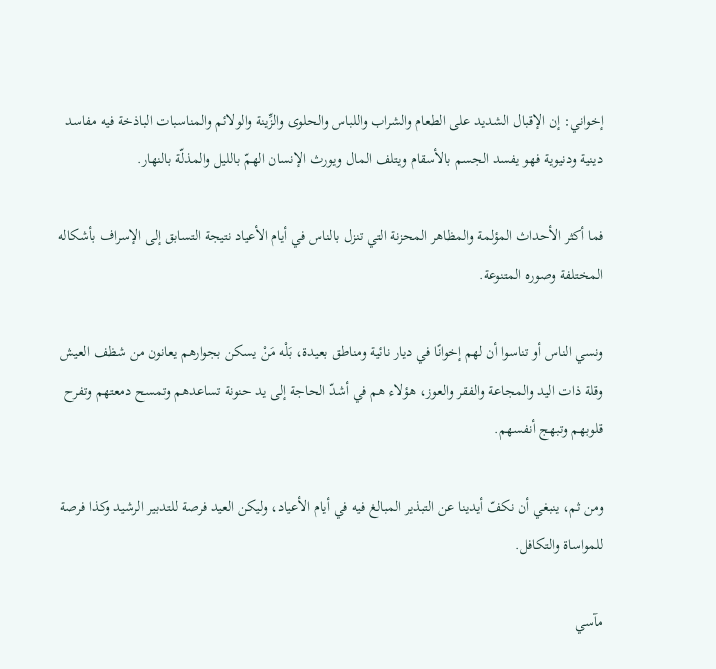إخواني: إن الإقبال الشديد على الطعام والشراب واللباس والحلوى والزِّينة والولائم والمناسبات الباذخة فيه مفاسد دينية ودنيوية فهو يفسد الجسم بالأسقام ويتلف المال ويورث الإنسان الهمّ بالليل والمذلّة بالنهار.

فما أكثر الأحداث المؤلمة والمظاهر المحزنة التي تنزل بالناس في أيام الأعياد نتيجة التسابق إلى الإسراف بأشكاله المختلفة وصوره المتنوعة.

ونسي الناس أو تناسوا أن لهم إخوانًا في ديار نائية ومناطق بعيدة، بَلْه مَنْ يسكن بجوارهم يعانون من شظف العيش وقلة ذات اليد والمجاعة والفقر والعوز، هؤلاء هم في أشدّ الحاجة إلى يد حنونة تساعدهم وتمسح دمعتهم وتفرح قلوبهم وتبهج أنفسهم.

ومن ثم، ينبغي أن نكفّ أيدينا عن التبذير المبالغ فيه في أيام الأعياد، وليكن العيد فرصة للتدبير الرشيد وكذا فرصة للمواساة والتكافل.

مآسي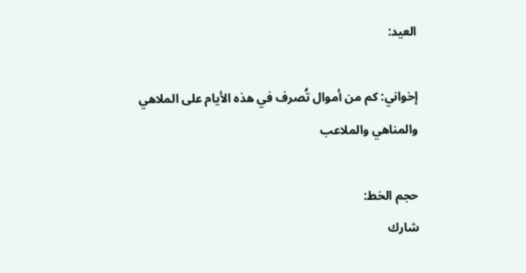العيد:

إخواني: كم من أموال تُصرف في هذه الأيام على الملاهي والمناهي والملاعب

حجم الخط:
شارك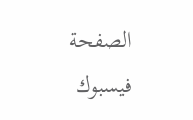الصفحة
فيسبوك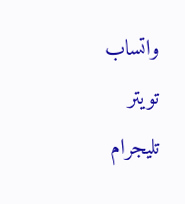واتساب تويتر تليجرام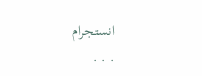انستجرام
. . .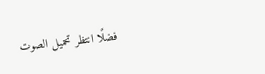فضلًا انتظر تحميل الصوت